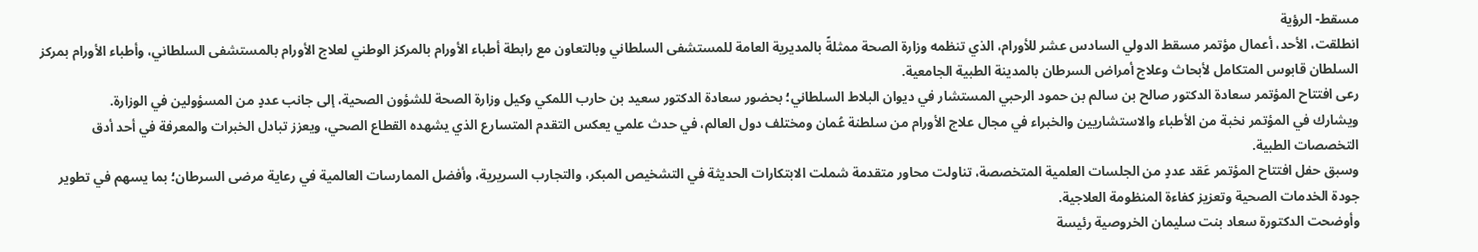مسقط- الرؤية
انطلقت، الأحد، أعمال مؤتمر مسقط الدولي السادس عشر للأورام، الذي تنظمه وزارة الصحة ممثلةً بالمديرية العامة للمستشفى السلطاني وبالتعاون مع رابطة أطباء الأورام بالمركز الوطني لعلاج الأورام بالمستشفى السلطاني، وأطباء الأورام بمركز السلطان قابوس المتكامل لأبحاث وعلاج أمراض السرطان بالمدينة الطبية الجامعية.
رعى افتتاح المؤتمر سعادة الدكتور صالح بن سالم بن حمود الرحبي المستشار في ديوان البلاط السلطاني؛ بحضور سعادة الدكتور سعيد بن حارب اللمكي وكيل وزارة الصحة للشؤون الصحية، إلى جانب عددٍ من المسؤولين في الوزارة.
ويشارك في المؤتمر نخبة من الأطباء والاستشاريين والخبراء في مجال علاج الأورام من سلطنة عُمان ومختلف دول العالم، في حدث علمي يعكس التقدم المتسارع الذي يشهده القطاع الصحي، ويعزز تبادل الخبرات والمعرفة في أحد أدق التخصصات الطبية.
وسبق حفل افتتاح المؤتمر عَقد عددٍ من الجلسات العلمية المتخصصة، تناولت محاور متقدمة شملت الابتكارات الحديثة في التشخيص المبكر، والتجارب السريرية، وأفضل الممارسات العالمية في رعاية مرضى السرطان؛ بما يسهم في تطوير جودة الخدمات الصحية وتعزيز كفاءة المنظومة العلاجية.
وأوضحت الدكتورة سعاد بنت سليمان الخروصية رئيسة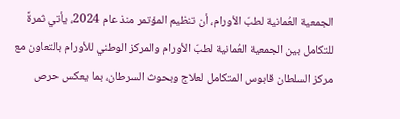الجمعية العُمانية لطبّ الأورام، أن تنظيم المؤتمر منذ عام 2024، يأتي ثمرةً للتكامل بين الجمعية العُمانية لطبّ الأورام والمركز الوطني للأورام بالتعاون مع مركز السلطان قابوس المتكامل لعلاج وبحوث السرطان، بما يعكس حرص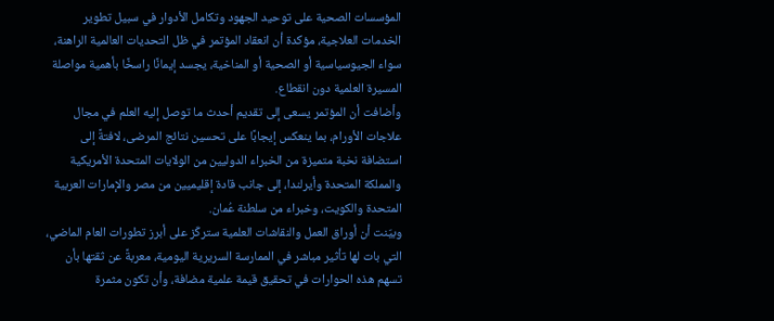المؤسسات الصحية على توحيد الجهود وتكامل الأدوار في سبيل تطوير الخدمات العلاجية، مؤكدة أن انعقاد المؤتمر في ظل التحديات العالمية الراهنة، سواء الجيوسياسية أو الصحية أو المناخية، يجسد إيمانًا راسخًا بأهمية مواصلة المسيرة العلمية دون انقطاع.
وأضافت أن المؤتمر يسعى إلى تقديم أحدث ما توصل إليه العلم في مجال علاجات الأورام، بما ينعكس إيجابًا على تحسين نتائج المرضى، لافتةً إلى استضافة نخبة متميزة من الخبراء الدوليين من الولايات المتحدة الأمريكية والمملكة المتحدة وأيرلندا، إلى جانب قادة إقليميين من مصر والإمارات العربية المتحدة والكويت، وخبراء من سلطنة عُمان.
وبيّنت أن أوراق العمل والنقاشات العلمية ستركّز على أبرز تطورات العام الماضي، التي بات لها تأثير مباشر في الممارسة السريرية اليومية، معربةً عن ثقتها بأن تسهم هذه الحوارات في تحقيق قيمة علمية مضافة، وأن تكون مثمرة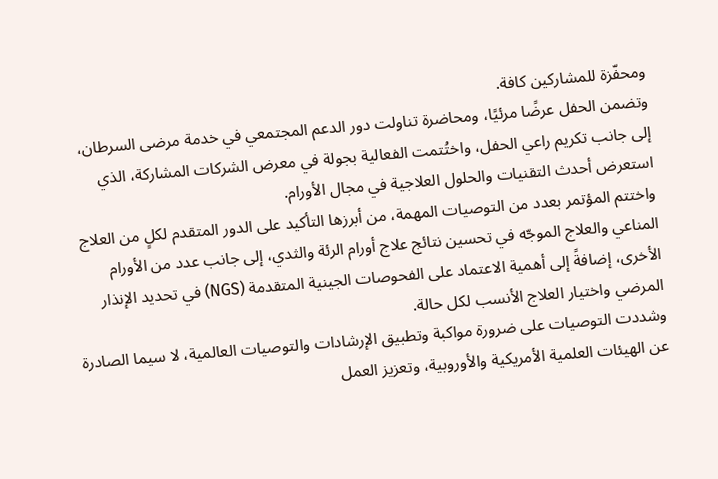ومحفّزة للمشاركين كافة.
وتضمن الحفل عرضًا مرئيًا، ومحاضرة تناولت دور الدعم المجتمعي في خدمة مرضى السرطان، إلى جانب تكريم راعي الحفل، واختُتمت الفعالية بجولة في معرض الشركات المشاركة، الذي استعرض أحدث التقنيات والحلول العلاجية في مجال الأورام.
واختتم المؤتمر بعدد من التوصيات المهمة، من أبرزها التأكيد على الدور المتقدم لكلٍ من العلاج المناعي والعلاج الموجّه في تحسين نتائج علاج أورام الرئة والثدي، إلى جانب عدد من الأورام الأخرى، إضافةً إلى أهمية الاعتماد على الفحوصات الجينية المتقدمة (NGS) في تحديد الإنذار المرضي واختيار العلاج الأنسب لكل حالة.
وشددت التوصيات على ضرورة مواكبة وتطبيق الإرشادات والتوصيات العالمية، لا سيما الصادرة عن الهيئات العلمية الأمريكية والأوروبية، وتعزيز العمل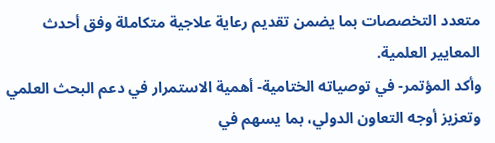متعدد التخصصات بما يضمن تقديم رعاية علاجية متكاملة وفق أحدث المعايير العلمية.
وأكد المؤتمر- في توصياته الختامية- أهمية الاستمرار في دعم البحث العلمي وتعزيز أوجه التعاون الدولي، بما يسهم في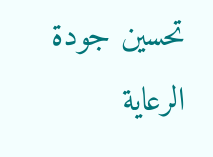تحسين جودة الرعاية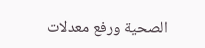الصحية ورفع معدلات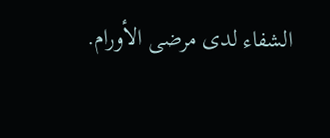الشفاء لدى مرضى الأورام.